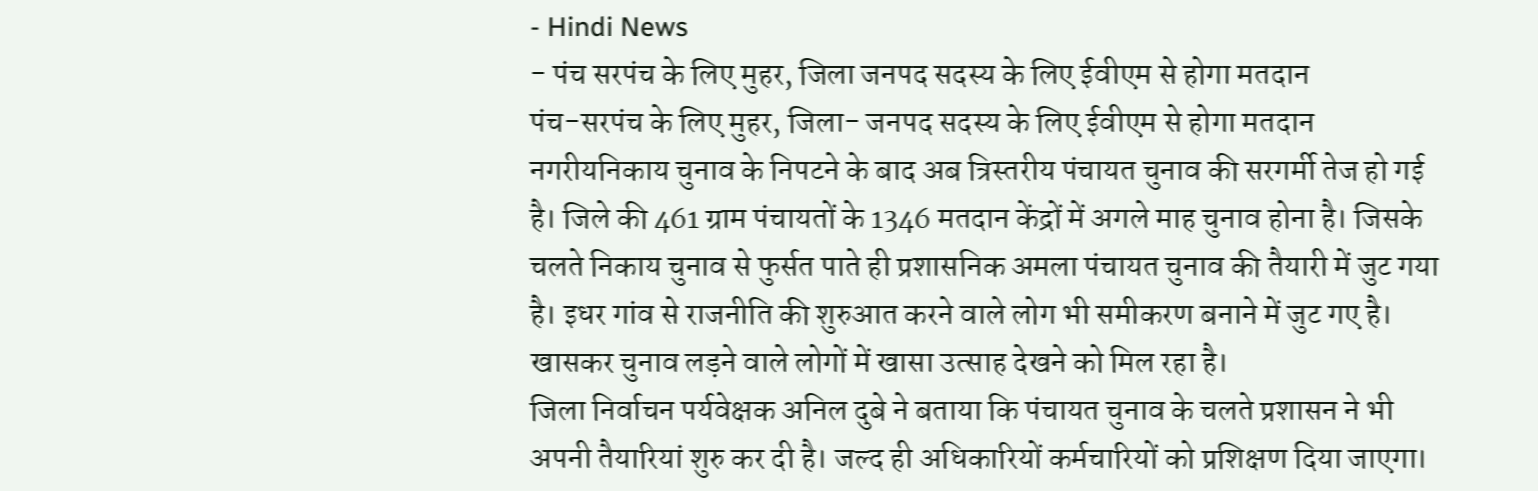- Hindi News
- पंच सरपंच के लिए मुहर, जिला जनपद सदस्य के लिए ईवीएम से होगा मतदान
पंच-सरपंच के लिए मुहर, जिला- जनपद सदस्य के लिए ईवीएम से होगा मतदान
नगरीयनिकाय चुनाव के निपटने के बाद अब त्रिस्तरीय पंचायत चुनाव की सरगर्मी तेज हो गई है। जिले की 461 ग्राम पंचायतों के 1346 मतदान केंद्रों में अगले माह चुनाव होना है। जिसके चलते निकाय चुनाव से फुर्सत पाते ही प्रशासनिक अमला पंचायत चुनाव की तैयारी में जुट गया है। इधर गांव से राजनीति की शुरुआत करने वाले लोग भी समीकरण बनाने में जुट गए है। खासकर चुनाव लड़ने वाले लोगों में खासा उत्साह देखने को मिल रहा है।
जिला निर्वाचन पर्यवेक्षक अनिल दुबे ने बताया कि पंचायत चुनाव के चलते प्रशासन ने भी अपनी तैयारियां शुरु कर दी है। जल्द ही अधिकारियों कर्मचारियों को प्रशिक्षण दिया जाएगा।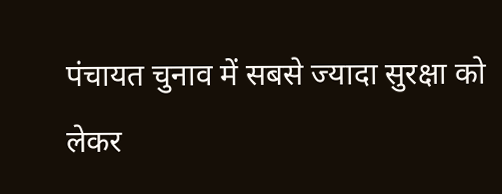पंचायत चुनाव में सबसे ज्यादा सुरक्षा को लेकर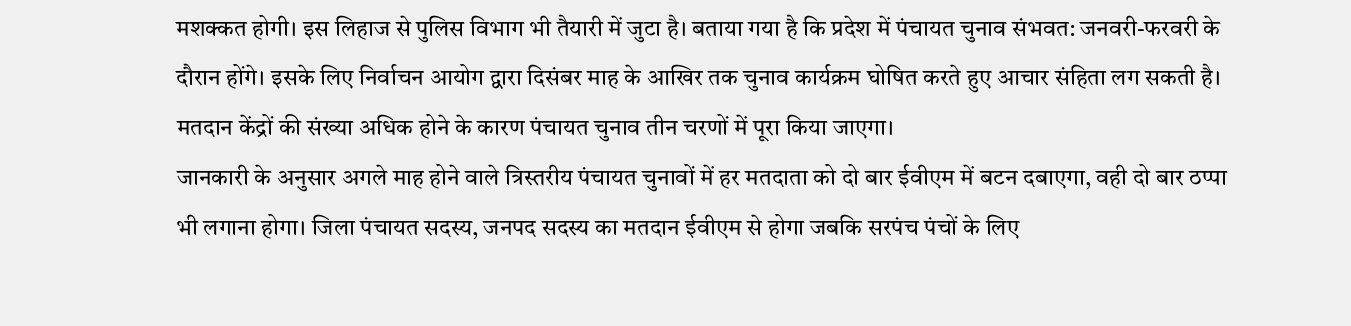मशक्कत होगी। इस लिहाज से पुलिस विभाग भी तैयारी में जुटा है। बताया गया है कि प्रदेश में पंचायत चुनाव संभवत: जनवरी-फरवरी के दौरान होंगे। इसके लिए निर्वाचन आयोग द्वारा दिसंबर माह के आखिर तक चुनाव कार्यक्रम घोषित करते हुए आचार संहिता लग सकती है। मतदान केंद्रों की संख्या अधिक होने के कारण पंचायत चुनाव तीन चरणों में पूरा किया जाएगा।
जानकारी के अनुसार अगले माह होने वाले त्रिस्तरीय पंचायत चुनावों में हर मतदाता को दो बार ईवीएम में बटन दबाएगा, वही दो बार ठप्पा भी लगाना होगा। जिला पंचायत सदस्य, जनपद सदस्य का मतदान ईवीएम से होगा जबकि सरपंच पंचों के लिए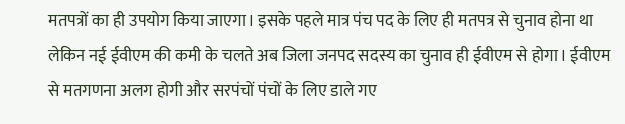मतपत्रों का ही उपयोग किया जाएगा। इसके पहले मात्र पंच पद के लिए ही मतपत्र से चुनाव होना था लेकिन नई ईवीएम की कमी के चलते अब जिला जनपद सदस्य का चुनाव ही ईवीएम से होगा। ईवीएम से मतगणना अलग होगी और सरपंचों पंचों के लिए डाले गए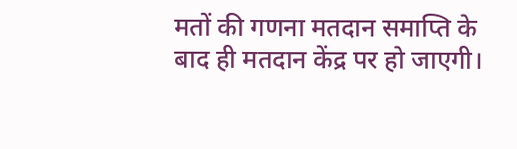मतों की गणना मतदान समाप्ति के बाद ही मतदान केंद्र पर हो जाएगी।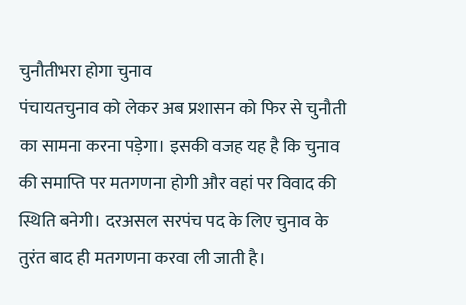चुनौतीभरा होगा चुनाव
पंचायतचुनाव को लेकर अब प्रशासन को फिर से चुनौती का सामना करना पड़ेगा। इसकी वजह यह है कि चुनाव की समाप्ति पर मतगणना होगी और वहां पर विवाद की स्थिति बनेगी। दरअसल सरपंच पद के लिए चुनाव के तुरंत बाद ही मतगणना करवा ली जाती है।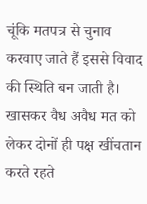चूंकि मतपत्र से चुनाव करवाए जाते हैं इससे विवाद की स्थिति बन जाती है। खासकर वैध अवैध मत को लेकर दोनों ही पक्ष खींचतान करते रहते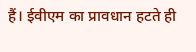हैं। ईवीएम का प्रावधान हटते ही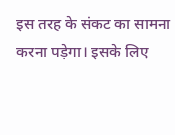इस तरह के संकट का सामना करना पड़ेगा। इसके लिए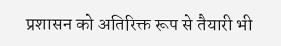प्रशासन को अतिरिक्त रूप से तैयारी भी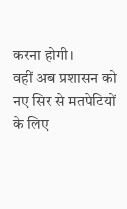करना होगी।
वहीं अब प्रशासन को नए सिर से मतपेटियों के लिए